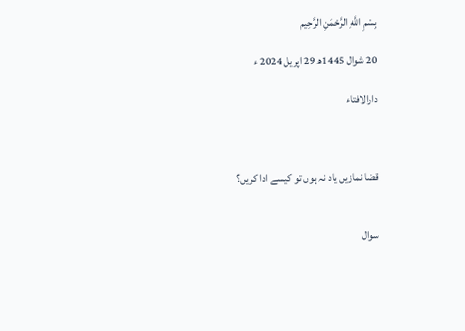بِسْمِ اللَّهِ الرَّحْمَنِ الرَّحِيم

20 شوال 1445ھ 29 اپریل 2024 ء

دارالافتاء



قضا نمازیں یاد نہ ہوں تو کیسے ادا کریں؟


سوال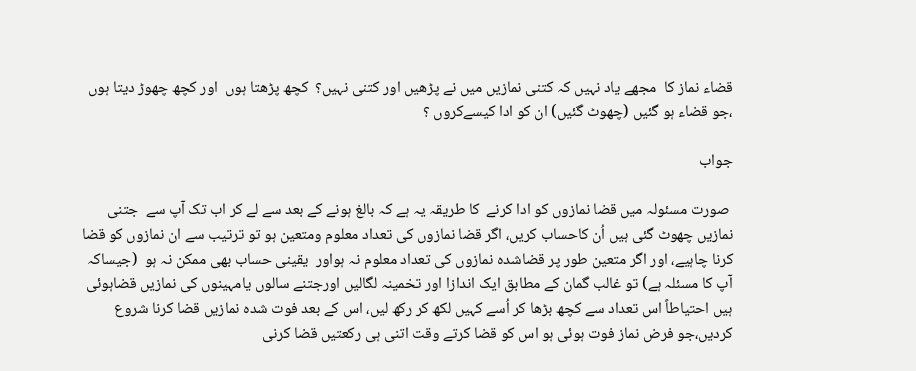قضاء نماز کا  مجھے یاد نہیں کہ کتنی نمازیں میں نے پڑھیں اور کتنی نہیں؟  کچھ پڑھتا ہوں  اور کچھ چھوڑ دیتا ہوں ،جو قضاء ہو گئیں (چھوٹ گئیں) ان کو ادا کیسےکروں ؟

جواب

 صورت مسئولہ میں قضا نمازوں کو ادا کرنے  کا طریقہ یہ ہے کہ بالغ ہونے کے بعد سے لے کر اب تک آپ سے  جتنی نمازیں چھوٹ گئی ہیں اُن کاحساب کریں، اگر قضا نمازوں کی تعداد معلوم ومتعین ہو تو ترتیب سے ان نمازوں کو قضا کرنا چاہیے، اور اگر متعین طور پر قضاشدہ نمازوں کی تعداد معلوم نہ ہواور  یقینی حساب بھی ممکن نہ ہو  (جیساکہ آپ کا مسئلہ ہے) تو غالب گمان کے مطابق ایک اندازا اور تخمینہ لگالیں اورجتنے سالوں یامہینوں کی نمازیں قضاہوئی ہیں احتیاطاً اس تعداد سے کچھ بڑھا کر اُسے کہیں لکھ کر رکھ لیں، اس کے بعد فوت شدہ نمازیں قضا کرنا شروع کردیں،جو فرض نماز فوت ہوئی ہو اس کو قضا کرتے وقت اتنی ہی رکعتیں قضا کرنی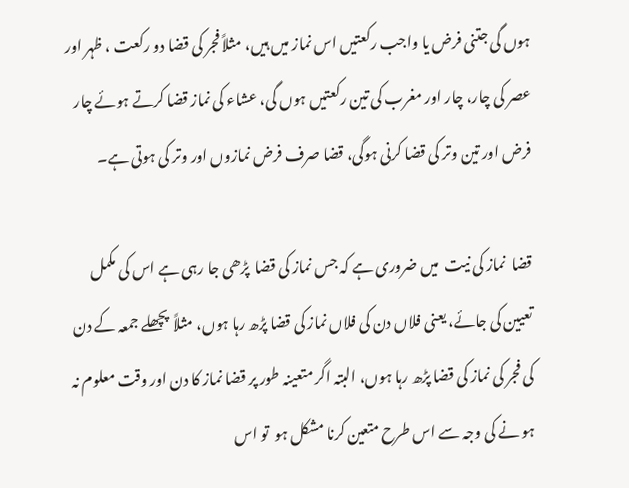ہوں گی جتنی فرض یا واجب رکعتیں اس نماز میں ہیں، مثلاً فجر کی قضا دو رکعت ، ظہر اور عصر کی چار، چار اور مغرب کی تین رکعتیں ہوں گی، عشاء کی نماز قضا کرتے ہوئے چار فرض اور تین وتر کی قضا کرنی ہوگی، قضا صرف فرض نمازوں اور وتر کی ہوتی ہے۔

قضا  نماز کی نیت  میں ضروری ہے کہ جس نماز کی قضا  پڑھی جا رہی ہے اس کی مکمل تعیین کی جائے، یعنی فلاں دن کی فلاں نماز کی قضا پڑھ رہا ہوں، مثلاً  پچھلے جمعہ کے دن کی فجر کی نماز کی قضا پڑھ رہا ہوں، البتہ اگر متعینہ طور پر قضا نماز کا دن اور وقت معلوم نہ ہو نے کی وجہ سے اس طرح متعین کرنا مشکل ہو  تو اس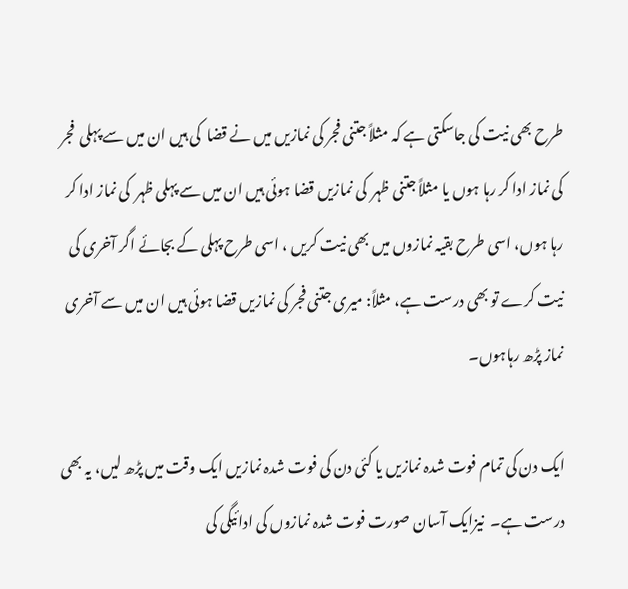طرح بھی نیت کی جاسکتی ہے کہ مثلاً جتنی فجر کی نمازیں میں نے قضا  کی ہیں ان میں سے پہلی  فجر کی نماز ادا کر رہا ہوں یا مثلاً جتنی ظہر  کی نمازیں قضا ہوئی ہیں ان میں سے پہلی ظہر  کی نماز ادا کر رہا ہوں، اسی طرح بقیہ نمازوں میں بھی نیت کریں ، اسی طرح پہلی کے بجائے اگر آخری کی نیت کرے تو بھی درست ہے، مثلاً: میری جتنی فجر کی نمازیں قضا ہوئی ہیں ان میں سے آخری نماز پڑھ رہاہوں۔

ایک دن کی تمام فوت شدہ نمازیں یا کئی دن کی فوت شدہ نمازیں ایک وقت میں پڑھ لیں، یہ بھی درست ہے۔  نیزایک آسان صورت فوت شدہ نمازوں کی ادائیگی کی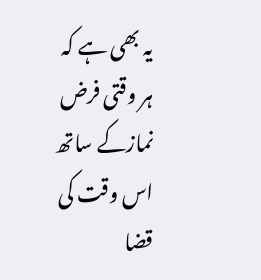یہ بھی ہے کہ ہر وقتی فرض نمازکے ساتھ اس وقت کی قضا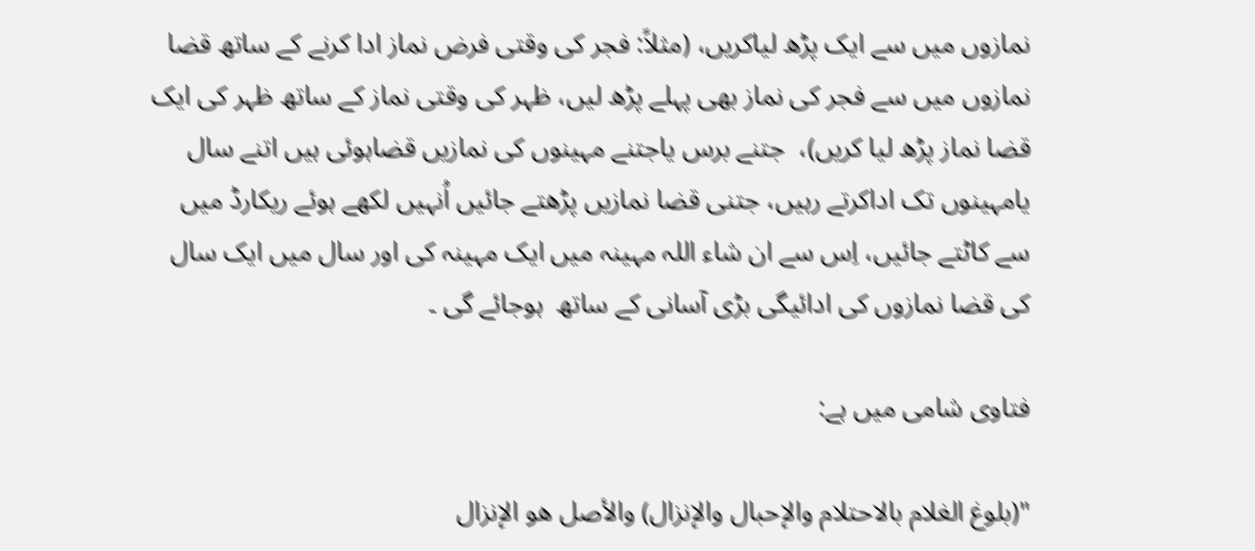نمازوں میں سے ایک پڑھ لیاکریں، (مثلاً: فجر کی وقتی فرض نماز ادا کرنے کے ساتھ قضا نمازوں میں سے فجر کی نماز بھی پہلے پڑھ لیں، ظہر کی وقتی نماز کے ساتھ ظہر کی ایک قضا نماز پڑھ لیا کریں)،  جتنے برس یاجتنے مہینوں کی نمازیں قضاہوئی ہیں اتنے سال یامہینوں تک اداکرتے رہیں، جتنی قضا نمازیں پڑھتے جائیں اُنہیں لکھے ہوئے ریکارڈ میں سے کاٹتے جائیں، اِس سے ان شاء اللہ مہینہ میں ایک مہینہ کی اور سال میں ایک سال کی قضا نمازوں کی ادائیگی بڑی آسانی کے ساتھ  ہوجائے گی ۔

فتاوی شامی میں ہے:

"(بلوغ الغلام بالاحتلام والإحبال والإنزال) والأصل هو الإنزال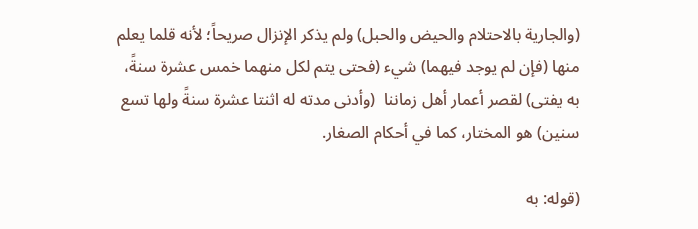(والجارية بالاحتلام والحيض والحبل) ولم يذكر الإنزال صريحاً؛ لأنه قلما يعلم منها (فإن لم يوجد فيهما) شيء (فحتى يتم لكل منهما خمس عشرة سنةً، به يفتى) لقصر أعمار أهل زماننا  (وأدنى مدته له اثنتا عشرة سنةً ولها تسع سنين) هو المختار، كما في أحكام الصغار.

(قوله: به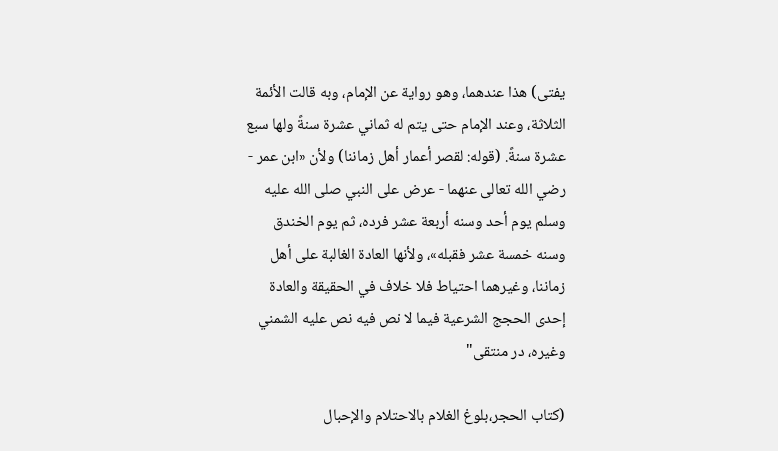يفتى) هذا عندهما، وهو رواية عن الإمام، وبه قالت الأئمة الثلاثة، وعند الإمام حتى يتم له ثماني عشرة سنةً ولها سبع عشرة سنةً. (قوله: لقصر أعمار أهل زماننا) ولأن «ابن عمر - رضي الله تعالى عنهما - عرض على النبي صلى الله عليه وسلم يوم أحد وسنه أربعة عشر فرده، ثم يوم الخندق وسنه خمسة عشر فقبله»، ولأنها العادة الغالبة على أهل زماننا، وغيرهما احتياط فلا خلاف في الحقيقة والعادة إحدى الحجج الشرعية فيما لا نص فيه نص عليه الشمني وغيره، در منتقى"

(كتاب الحجر،بلوغ الغلام بالاحتلام والإحبال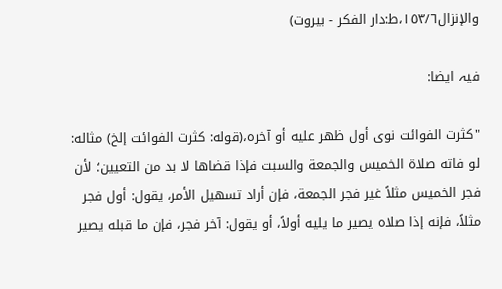والإنزال١٥٣/٦،ط:دار الفكر - بيروت)

فیہ ایضا:

"كثرت الفوائت نوى أول ظهر عليه أو آخره،(قوله: كثرت الفوائت إلخ) مثاله: لو فاته صلاة الخميس والجمعة والسبت فإذا قضاها لا بد من التعيين؛ لأن فجر الخميس مثلاً غير فجر الجمعة، فإن أراد تسهيل الأمر، يقول: أول فجر مثلاً، فإنه إذا صلاه يصير ما يليه أولاً، أو يقول: آخر فجر، فإن ما قبله يصير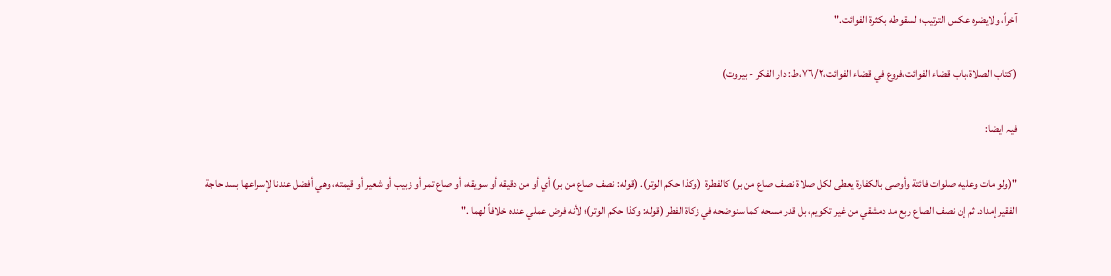آخراً، ولايضره عكس الترتيب؛ لسقوطه بكثرة الفوائت."

(كتاب الصلاة،باب قضاء الفوائت،فروع في قضاء الفوائت،٧٦/٢،ط: دار الفكر - بيروت)

فیہ ایضا:

"(ولو مات وعليه صلوات فائتة وأوصى بالكفارة يعطى لكل صلاة نصف صاع من بر) كالفطرة  (وكذا حكم الوتر). (قوله: نصف صاع من بر) أي أو من دقيقه أو سويقه، أو صاع تمر أو زبيب أو شعير أو قيمته، وهي أفضل عندنا لإسراعها بسد حاجة الفقير إمداد. ثم إن نصف الصاع ربع مد دمشقي من غير تكويم، بل قدر مسحه كما سنوضحه في زكاة الفطر (قوله: وكذا حكم الوتر)؛ لأنه فرض عملي عنده خلافاً لهما ."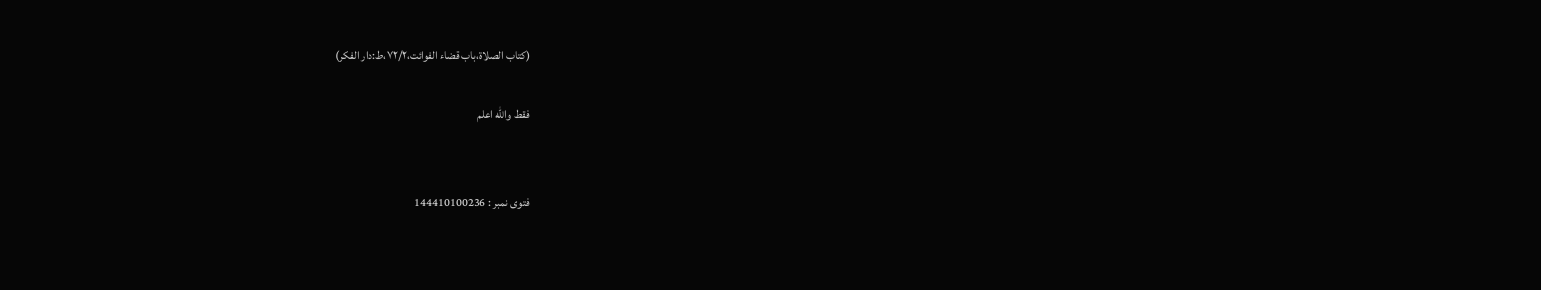(كتاب الصلاة،‌‌باب قضاء الفوائت،٧٢/٢،ط:دار الفكر)

فقط والله اعلم


فتوی نمبر : 144410100236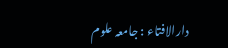دارالافتاء : جامعہ علوم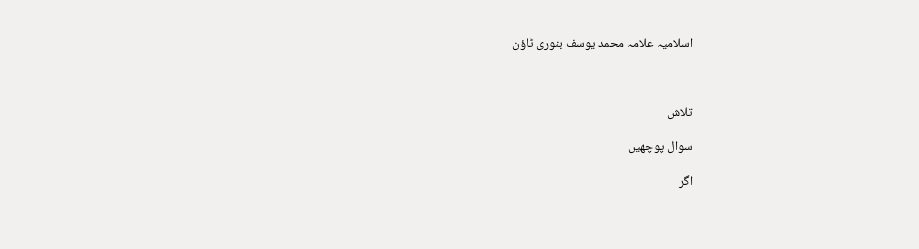اسلامیہ علامہ محمد یوسف بنوری ٹاؤن



تلاش

سوال پوچھیں

اگر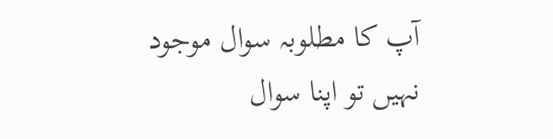آپ کا مطلوبہ سوال موجود نہیں تو اپنا سوال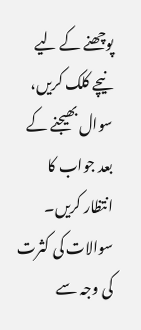پوچھنے کے لیے نیچے کلک کریں، سوال بھیجنے کے بعد جواب کا انتظار کریں۔ سوالات کی کثرت کی وجہ سے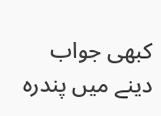کبھی جواب دینے میں پندرہ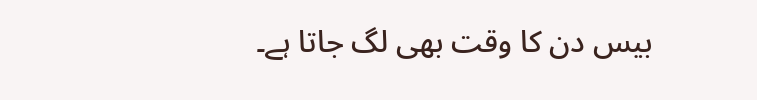بیس دن کا وقت بھی لگ جاتا ہے۔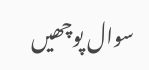سوال پوچھیں